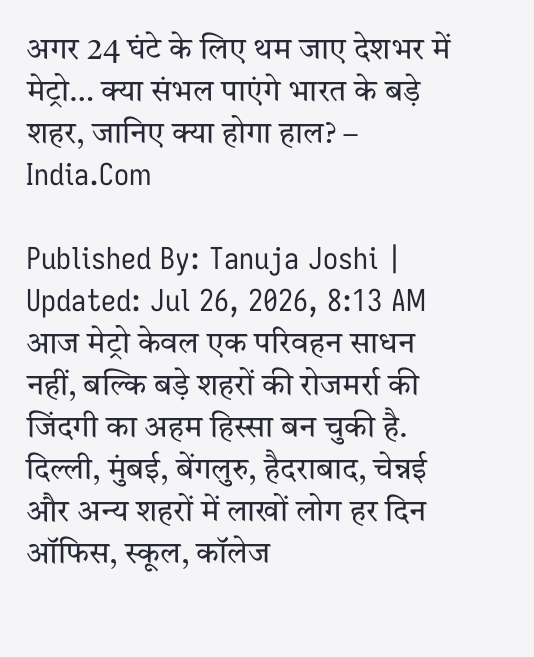अगर 24 घंटे के लिए थम जाए देशभर में मेट्रो… क्या संभल पाएंगे भारत के बड़े शहर, जानिए क्या होगा हाल? – India.Com

Published By: Tanuja Joshi | Updated: Jul 26, 2026, 8:13 AM
आज मेट्रो केवल एक परिवहन साधन नहीं, बल्कि बड़े शहरों की रोजमर्रा की जिंदगी का अहम हिस्सा बन चुकी है. दिल्ली, मुंबई, बेंगलुरु, हैदराबाद, चेन्नई और अन्य शहरों में लाखों लोग हर दिन ऑफिस, स्कूल, कॉलेज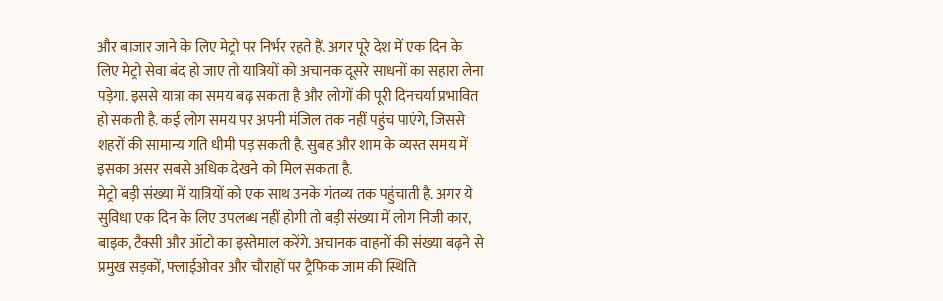और बाजार जाने के लिए मेट्रो पर निर्भर रहते हैं. अगर पूरे देश में एक दिन के लिए मेट्रो सेवा बंद हो जाए तो यात्रियों को अचानक दूसरे साधनों का सहारा लेना पड़ेगा. इससे यात्रा का समय बढ़ सकता है और लोगों की पूरी दिनचर्या प्रभावित हो सकती है. कई लोग समय पर अपनी मंजिल तक नहीं पहुंच पाएंगे, जिससे शहरों की सामान्य गति धीमी पड़ सकती है. सुबह और शाम के व्यस्त समय में इसका असर सबसे अधिक देखने को मिल सकता है.
मेट्रो बड़ी संख्या में यात्रियों को एक साथ उनके गंतव्य तक पहुंचाती है. अगर ये सुविधा एक दिन के लिए उपलब्ध नहीं होगी तो बड़ी संख्या में लोग निजी कार, बाइक, टैक्सी और ऑटो का इस्तेमाल करेंगे. अचानक वाहनों की संख्या बढ़ने से प्रमुख सड़कों, फ्लाईओवर और चौराहों पर ट्रैफिक जाम की स्थिति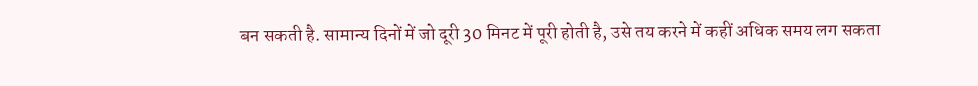बन सकती है. सामान्य दिनों में जो दूरी 30 मिनट में पूरी होती है, उसे तय करने में कहीं अधिक समय लग सकता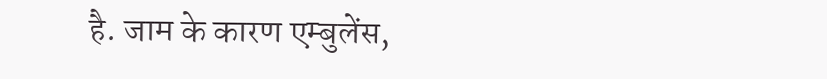है. जाम के कारण एम्बुलेंस,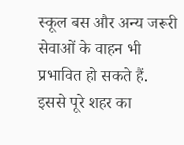स्कूल बस और अन्य जरूरी सेवाओं के वाहन भी प्रभावित हो सकते हैं. इससे पूरे शहर का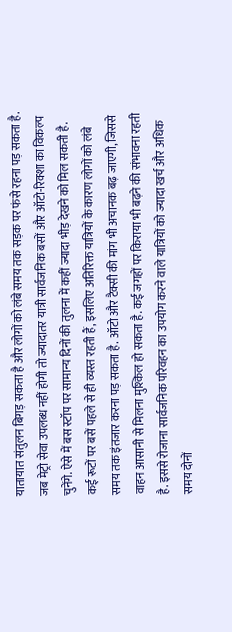यातायात संतुलन बिगड़ सकता है और लोगों को लंबे समय तक सड़क पर फंसे रहना पड़ सकता है.
जब मेट्रो सेवा उपलब्ध नहीं होगी तो ज्यादातर यात्री सार्वजनिक बसों और ऑटो-रिक्शा का विकल्प चुनेंगे. ऐसे में बस स्टॉप पर सामान्य दिनों की तुलना में कहीं ज्यादा भीड़ देखने को मिल सकती है. कई रूटों पर बसें पहले से ही व्यस्त रहती हैं, इसलिए अतिरिक्त यात्रियों के कारण लोगों को लंबे समय तक इंतजार करना पड़ सकता है. ऑटो और टैक्सी की मांग भी अचानक बढ़ जाएगी, जिससे वाहन आसानी से मिलना मुश्किल हो सकता है. कई जगहों पर किराया भी बढ़ने की संभावना रहती है. इससे रोजाना सार्वजनिक परिवहन का उपयोग करने वाले यात्रियों को ज्यादा खर्च और अधिक समय दोनों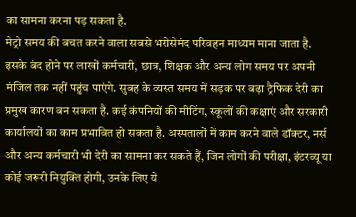का सामना करना पड़ सकता है.
मेट्रो समय की बचत करने वाला सबसे भरोसेमंद परिवहन माध्यम माना जाता है. इसके बंद होने पर लाखों कर्मचारी, छात्र, शिक्षक और अन्य लोग समय पर अपनी मंजिल तक नहीं पहुंच पाएंगे. सुबह के व्यस्त समय में सड़क पर बढ़ा ट्रैफिक देरी का प्रमुख कारण बन सकता है. कई कंपनियों की मीटिंग, स्कूलों की कक्षाएं और सरकारी कार्यालयों का काम प्रभावित हो सकता है. अस्पतालों में काम करने वाले डॉक्टर, नर्स और अन्य कर्मचारी भी देरी का सामना कर सकते हैं, जिन लोगों की परीक्षा, इंटरव्यू या कोई जरूरी नियुक्ति होगी, उनके लिए ये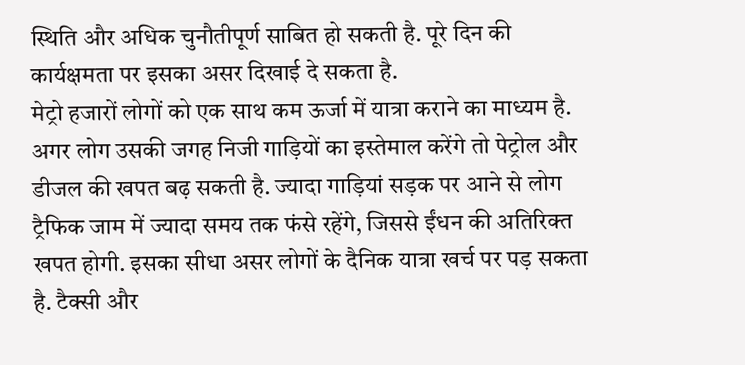स्थिति और अधिक चुनौतीपूर्ण साबित हो सकती है. पूरे दिन की कार्यक्षमता पर इसका असर दिखाई दे सकता है.
मेट्रो हजारों लोगों को एक साथ कम ऊर्जा में यात्रा कराने का माध्यम है. अगर लोग उसकी जगह निजी गाड़ियों का इस्तेमाल करेंगे तो पेट्रोल और डीजल की खपत बढ़ सकती है. ज्यादा गाड़ियां सड़क पर आने से लोग ट्रैफिक जाम में ज्यादा समय तक फंसे रहेंगे, जिससे ईंधन की अतिरिक्त खपत होगी. इसका सीधा असर लोगों के दैनिक यात्रा खर्च पर पड़ सकता है. टैक्सी और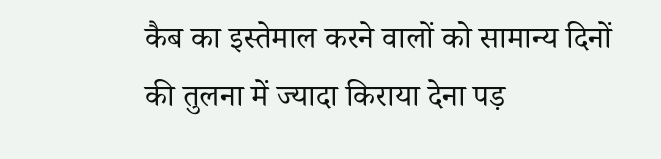कैब का इस्तेमाल करने वालों को सामान्य दिनों की तुलना में ज्यादा किराया देना पड़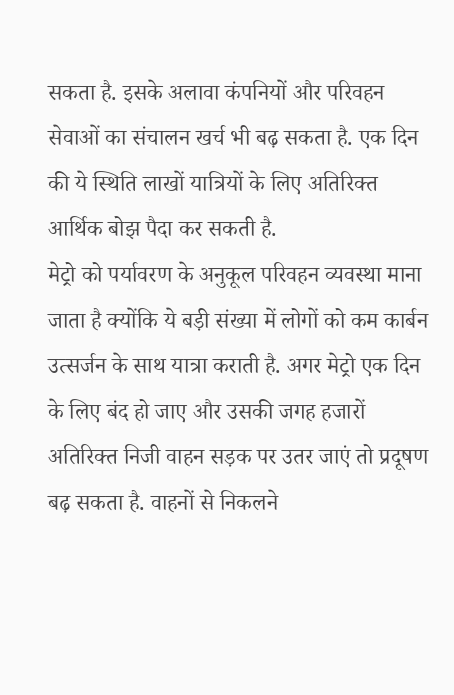सकता है. इसके अलावा कंपनियों और परिवहन सेवाओं का संचालन खर्च भी बढ़ सकता है. एक दिन की ये स्थिति लाखों यात्रियों के लिए अतिरिक्त आर्थिक बोझ पैदा कर सकती है.
मेट्रो को पर्यावरण के अनुकूल परिवहन व्यवस्था माना जाता है क्योंकि ये बड़ी संख्या में लोगों को कम कार्बन उत्सर्जन के साथ यात्रा कराती है. अगर मेट्रो एक दिन के लिए बंद हो जाए और उसकी जगह हजारों अतिरिक्त निजी वाहन सड़क पर उतर जाएं तो प्रदूषण बढ़ सकता है. वाहनों से निकलने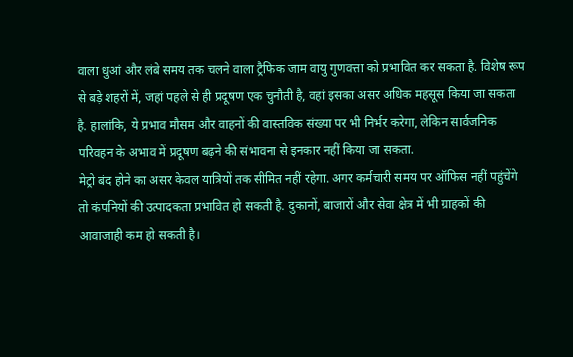वाला धुआं और लंबे समय तक चलने वाला ट्रैफिक जाम वायु गुणवत्ता को प्रभावित कर सकता है. विशेष रूप से बड़े शहरों में, जहां पहले से ही प्रदूषण एक चुनौती है, वहां इसका असर अधिक महसूस किया जा सकता है. हालांकि, ये प्रभाव मौसम और वाहनों की वास्तविक संख्या पर भी निर्भर करेगा, लेकिन सार्वजनिक परिवहन के अभाव में प्रदूषण बढ़ने की संभावना से इनकार नहीं किया जा सकता.
मेट्रो बंद होने का असर केवल यात्रियों तक सीमित नहीं रहेगा. अगर कर्मचारी समय पर ऑफिस नहीं पहुंचेंगे तो कंपनियों की उत्पादकता प्रभावित हो सकती है. दुकानों, बाजारों और सेवा क्षेत्र में भी ग्राहकों की आवाजाही कम हो सकती है।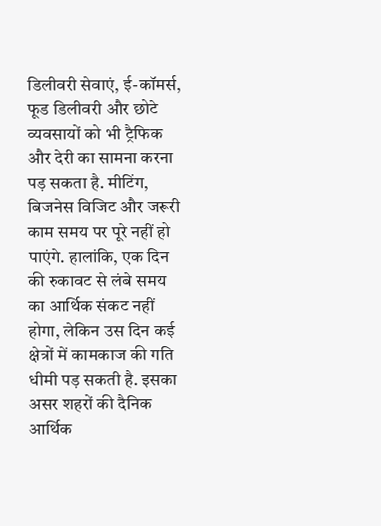डिलीवरी सेवाएं, ई-कॉमर्स, फूड डिलीवरी और छोटे व्यवसायों को भी ट्रैफिक और देरी का सामना करना पड़ सकता है. मीटिंग, बिजनेस विजिट और जरूरी काम समय पर पूरे नहीं हो पाएंगे. हालांकि, एक दिन की रुकावट से लंबे समय का आर्थिक संकट नहीं होगा, लेकिन उस दिन कई क्षेत्रों में कामकाज की गति धीमी पड़ सकती है. इसका असर शहरों की दैनिक आर्थिक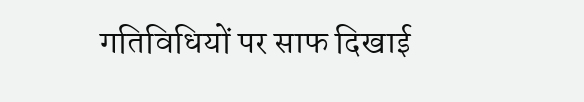गतिविधियों पर साफ दिखाई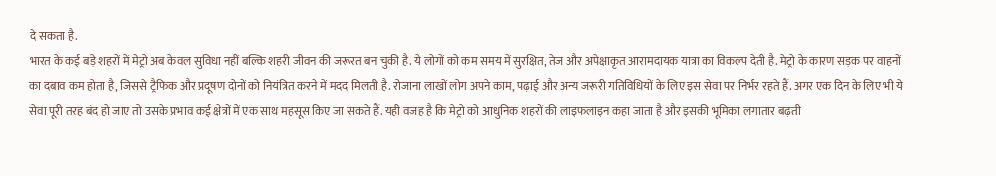दे सकता है.
भारत के कई बड़े शहरों में मेट्रो अब केवल सुविधा नहीं बल्कि शहरी जीवन की जरूरत बन चुकी है. ये लोगों को कम समय में सुरक्षित, तेज और अपेक्षाकृत आरामदायक यात्रा का विकल्प देती है. मेट्रो के कारण सड़क पर वाहनों का दबाव कम होता है, जिससे ट्रैफिक और प्रदूषण दोनों को नियंत्रित करने में मदद मिलती है. रोजाना लाखों लोग अपने काम, पढ़ाई और अन्य जरूरी गतिविधियों के लिए इस सेवा पर निर्भर रहते हैं. अगर एक दिन के लिए भी ये सेवा पूरी तरह बंद हो जाए तो उसके प्रभाव कई क्षेत्रों में एक साथ महसूस किए जा सकते हैं. यही वजह है कि मेट्रो को आधुनिक शहरों की लाइफलाइन कहा जाता है और इसकी भूमिका लगातार बढ़ती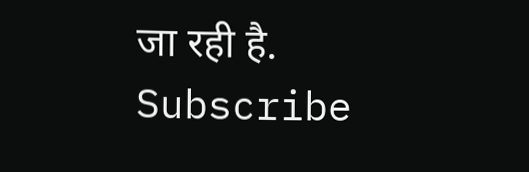जा रही है.
Subscribe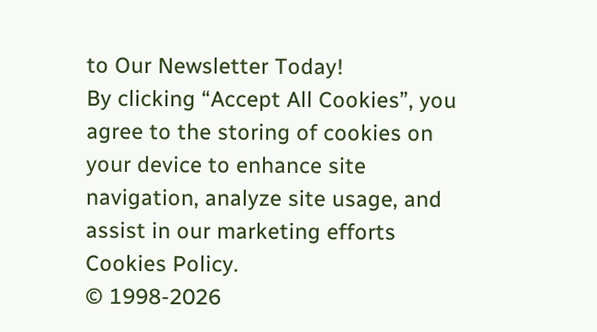to Our Newsletter Today!
By clicking “Accept All Cookies”, you agree to the storing of cookies on your device to enhance site navigation, analyze site usage, and assist in our marketing efforts Cookies Policy.
© 1998-2026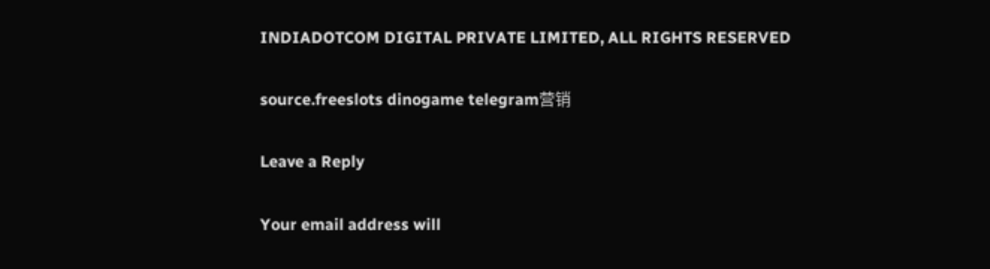INDIADOTCOM DIGITAL PRIVATE LIMITED, ALL RIGHTS RESERVED

source.freeslots dinogame telegram营销

Leave a Reply

Your email address will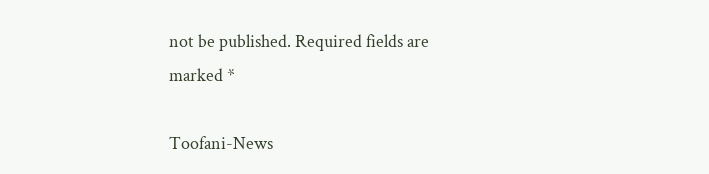not be published. Required fields are marked *

Toofani-News